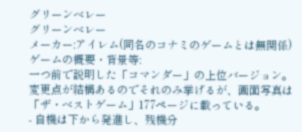グリーンベレー
グリーンベレー
メーカー:アイレム(同名のコナミのゲームとは無関係)
ゲームの概要・背景等:
一つ前で説明した「コマンダー」の上位バージョン。変更点が結構あるのでそれのみ挙げるが、画面写真は「ザ・ベストゲーム」177ページに載っている。
- 自機は下から発進し、残機分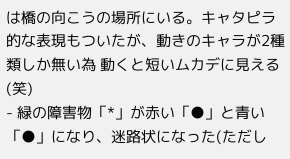は橋の向こうの場所にいる。キャタピラ的な表現もついたが、動きのキャラが2種類しか無い為 動くと短いムカデに見える(笑)
- 緑の障害物「*」が赤い「●」と青い「●」になり、迷路状になった(ただし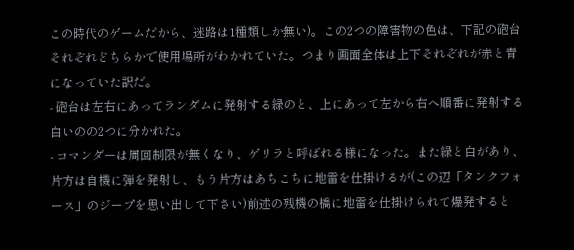この時代のゲームだから、迷路は1種類しか無い)。この2つの障害物の色は、下記の砲台それぞれどちらかで使用場所がわかれていた。つまり画面全体は上下それぞれが赤と青になっていた訳だ。
- 砲台は左右にあってランダムに発射する緑のと、上にあって左から右へ順番に発射する白いのの2つに分かれた。
- コマンダーは周回制限が無くなり、ゲリラと呼ばれる様になった。また緑と白があり、片方は自機に弾を発射し、もう片方はあちこちに地雷を仕掛けるが(この辺「タンクフォース」のジープを思い出して下さい)前述の残機の橋に地雷を仕掛けられて爆発すると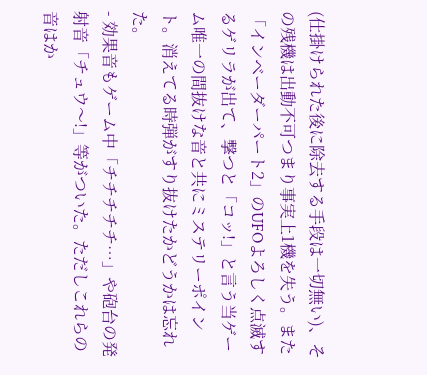(仕掛けられた後に除去する手段は一切無い)、その残機は出動不可つまり事実上1機を失う。また「インベーダーパート2」のUFOよろしく点滅するゲリラが出て、撃つと「コッ!」と言う当ゲーム唯一の間抜けな音と共にミステリーポイント。消えてる時弾がすり抜けたかどうかは忘れた。
- 効果音もゲーム中「チチチチチ…」や砲台の発射音「チュウ〜!」等がついた。ただしこれらの音はか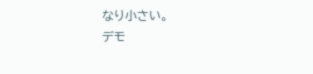なり小さい。
デモ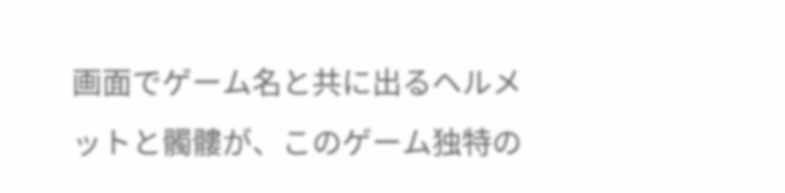画面でゲーム名と共に出るヘルメットと髑髏が、このゲーム独特の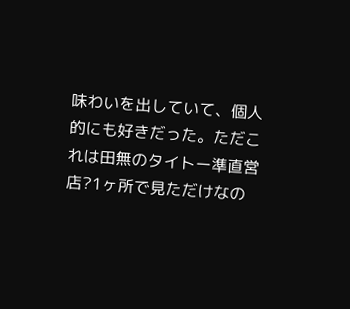味わいを出していて、個人的にも好きだった。ただこれは田無のタイトー準直営店?1ヶ所で見ただけなの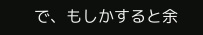で、もしかすると余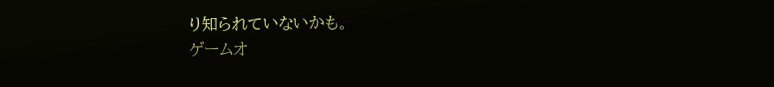り知られていないかも。
ゲームオ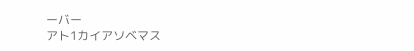ーバー
アト1カイアソベマス